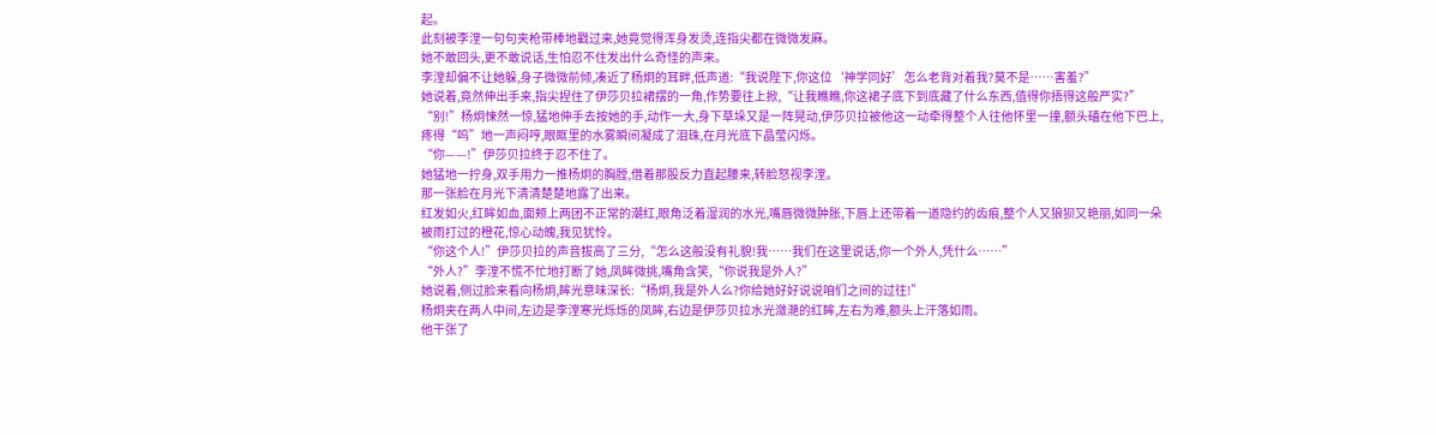起。
此刻被李漟一句句夹枪带棒地戳过来,她竟觉得浑身发烫,连指尖都在微微发麻。
她不敢回头,更不敢说话,生怕忍不住发出什么奇怪的声来。
李漟却偏不让她躲,身子微微前倾,凑近了杨炯的耳畔,低声道:“我说陛下,你这位‘神学同好’怎么老背对着我?莫不是……害羞?”
她说着,竟然伸出手来,指尖捏住了伊莎贝拉裙摆的一角,作势要往上掀,“让我瞧瞧,你这裙子底下到底藏了什么东西,值得你捂得这般严实?”
“别!”杨炯悚然一惊,猛地伸手去按她的手,动作一大,身下草垛又是一阵晃动,伊莎贝拉被他这一动牵得整个人往他怀里一撞,额头磕在他下巴上,疼得“呜”地一声闷哼,眼眶里的水雾瞬间凝成了泪珠,在月光底下晶莹闪烁。
“你——!”伊莎贝拉终于忍不住了。
她猛地一拧身,双手用力一推杨炯的胸膛,借着那股反力直起腰来,转脸怒视李漟。
那一张脸在月光下清清楚楚地露了出来。
红发如火,红眸如血,面颊上两团不正常的潮红,眼角泛着湿润的水光,嘴唇微微肿胀,下唇上还带着一道隐约的齿痕,整个人又狼狈又艳丽,如同一朵被雨打过的橙花,惊心动魄,我见犹怜。
“你这个人!”伊莎贝拉的声音拔高了三分,“怎么这般没有礼貌!我……我们在这里说话,你一个外人,凭什么……”
“外人?”李漟不慌不忙地打断了她,凤眸微挑,嘴角含笑,“你说我是外人?”
她说着,侧过脸来看向杨炯,眸光意味深长:“杨炯,我是外人么?你给她好好说说咱们之间的过往!”
杨炯夹在两人中间,左边是李漟寒光烁烁的凤眸,右边是伊莎贝拉水光潋滟的红眸,左右为难,额头上汗落如雨。
他干张了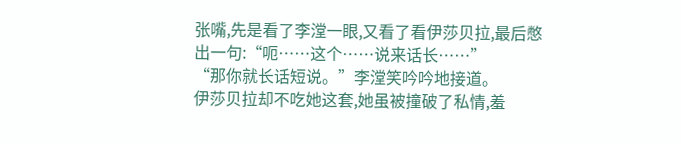张嘴,先是看了李漟一眼,又看了看伊莎贝拉,最后憋出一句:“呃……这个……说来话长……”
“那你就长话短说。”李漟笑吟吟地接道。
伊莎贝拉却不吃她这套,她虽被撞破了私情,羞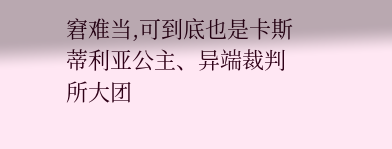窘难当,可到底也是卡斯蒂利亚公主、异端裁判所大团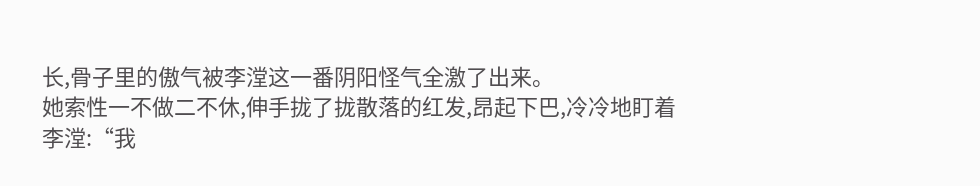长,骨子里的傲气被李漟这一番阴阳怪气全激了出来。
她索性一不做二不休,伸手拢了拢散落的红发,昂起下巴,冷冷地盯着李漟:“我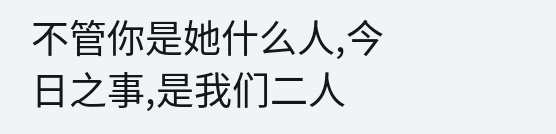不管你是她什么人,今日之事,是我们二人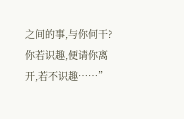之间的事,与你何干?你若识趣,便请你离开,若不识趣……”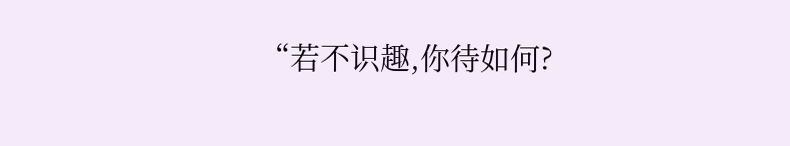“若不识趣,你待如何?